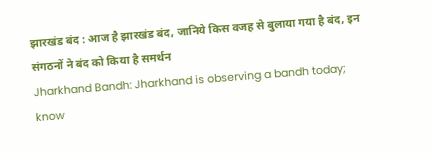झारखंड बंद : आज है झारखंड बंद, जानिये किस वजह से बुलाया गया है बंद, इन संगठनों ने बंद को किया है समर्थन
Jharkhand Bandh: Jharkhand is observing a bandh today; know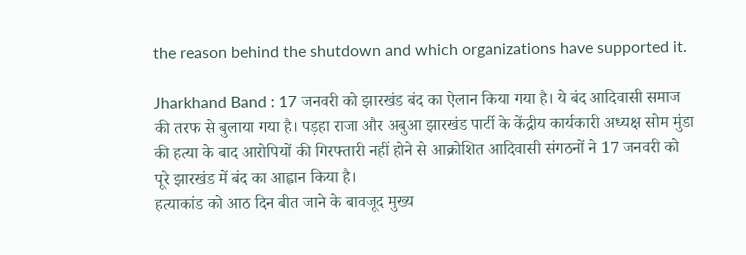the reason behind the shutdown and which organizations have supported it.

Jharkhand Band : 17 जनवरी को झारखंड बंद का ऐलान किया गया है। ये बंद आदिवासी समाज की तरफ से बुलाया गया है। पड़हा राजा और अबुआ झारखंड पार्टी के केंद्रीय कार्यकारी अध्यक्ष सोम मुंडा की हत्या के बाद आरोपियों की गिरफ्तारी नहीं होने से आक्रोशित आदिवासी संगठनों ने 17 जनवरी को पूरे झारखंड में बंद का आह्वान किया है।
हत्याकांड को आठ दिन बीत जाने के बावजूद मुख्य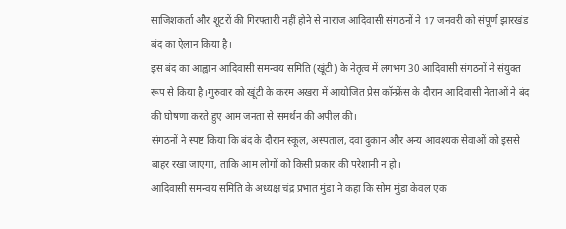साजिशकर्ता और शूटरों की गिरफ्तारी नहीं होने से नाराज आदिवासी संगठनों ने 17 जनवरी को संपूर्ण झारखंड बंद का ऐलान किया है।
इस बंद का आह्वान आदिवासी समन्वय समिति (खूंटी) के नेतृत्व में लगभग 30 आदिवासी संगठनों ने संयुक्त रूप से किया है।गुरुवार को खूंटी के करम अखरा में आयोजित प्रेस कॉन्फ्रेंस के दौरान आदिवासी नेताओं ने बंद की घोषणा करते हुए आम जनता से समर्थन की अपील की।
संगठनों ने स्पष्ट किया कि बंद के दौरान स्कूल, अस्पताल, दवा दुकान और अन्य आवश्यक सेवाओं को इससे बाहर रखा जाएगा, ताकि आम लोगों को किसी प्रकार की परेशानी न हो।
आदिवासी समन्वय समिति के अध्यक्ष चंद्र प्रभात मुंडा ने कहा कि सोम मुंडा केवल एक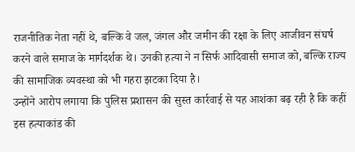राजनीतिक नेता नहीं थे, बल्कि वे जल, जंगल और जमीन की रक्षा के लिए आजीवन संघर्ष करने वाले समाज के मार्गदर्शक थे। उनकी हत्या ने न सिर्फ आदिवासी समाज को, बल्कि राज्य की सामाजिक व्यवस्था को भी गहरा झटका दिया है।
उन्होंने आरोप लगाया कि पुलिस प्रशासन की सुस्त कार्रवाई से यह आशंका बढ़ रही है कि कहीं इस हत्याकांड की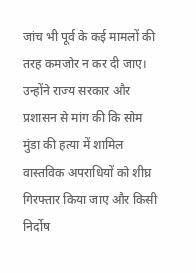जांच भी पूर्व के कई मामलों की तरह कमजोर न कर दी जाए।
उन्होंने राज्य सरकार और प्रशासन से मांग की कि सोम मुंडा की हत्या में शामिल वास्तविक अपराधियों को शीघ्र गिरफ्तार किया जाए और किसी निर्दोष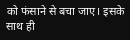को फंसाने से बचा जाए। इसके साथ ही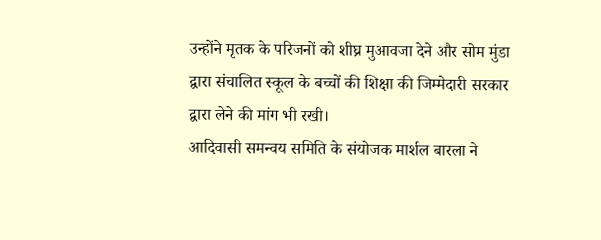उन्होंने मृतक के परिजनों को शीघ्र मुआवजा देने और सोम मुंडा द्वारा संचालित स्कूल के बच्चों की शिक्षा की जिम्मेदारी सरकार द्वारा लेने की मांग भी रखी।
आदिवासी समन्वय समिति के संयोजक मार्शल बारला ने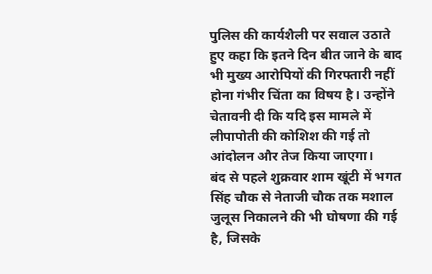पुलिस की कार्यशैली पर सवाल उठाते हुए कहा कि इतने दिन बीत जाने के बाद भी मुख्य आरोपियों की गिरफ्तारी नहीं होना गंभीर चिंता का विषय है। उन्होंने चेतावनी दी कि यदि इस मामले में लीपापोती की कोशिश की गई तो आंदोलन और तेज किया जाएगा।
बंद से पहले शुक्रवार शाम खूंटी में भगत सिंह चौक से नेताजी चौक तक मशाल जुलूस निकालने की भी घोषणा की गई है, जिसके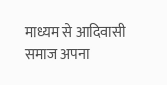माध्यम से आदिवासी समाज अपना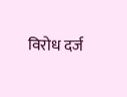विरोध दर्ज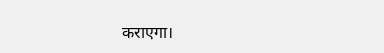कराएगा।